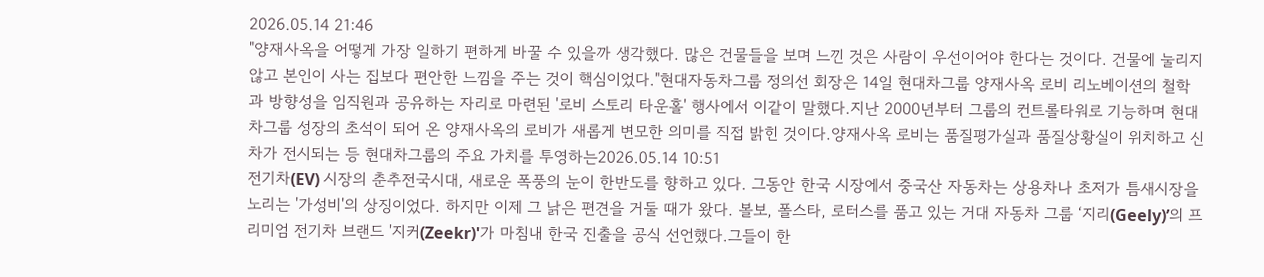2026.05.14 21:46
"양재사옥을 어떻게 가장 일하기 편하게 바꿀 수 있을까 생각했다. 많은 건물들을 보며 느낀 것은 사람이 우선이어야 한다는 것이다. 건물에 눌리지 않고 본인이 사는 집보다 편안한 느낌을 주는 것이 핵심이었다."현대자동차그룹 정의선 회장은 14일 현대차그룹 양재사옥 로비 리노베이션의 철학과 방향성을 임직원과 공유하는 자리로 마련된 '로비 스토리 타운홀' 행사에서 이같이 말했다.지난 2000년부터 그룹의 컨트롤타워로 기능하며 현대차그룹 성장의 초석이 되어 온 양재사옥의 로비가 새롭게 변모한 의미를 직접 밝힌 것이다.양재사옥 로비는 품질평가실과 품질상황실이 위치하고 신차가 전시되는 등 현대차그룹의 주요 가치를 투영하는2026.05.14 10:51
전기차(EV) 시장의 춘추전국시대, 새로운 폭풍의 눈이 한반도를 향하고 있다. 그동안 한국 시장에서 중국산 자동차는 상용차나 초저가 틈새시장을 노리는 '가성비'의 상징이었다. 하지만 이제 그 낡은 편견을 거둘 때가 왔다. 볼보, 폴스타, 로터스를 품고 있는 거대 자동차 그룹 ‘지리(Geely)’의 프리미엄 전기차 브랜드 '지커(Zeekr)'가 마침내 한국 진출을 공식 선언했다.그들이 한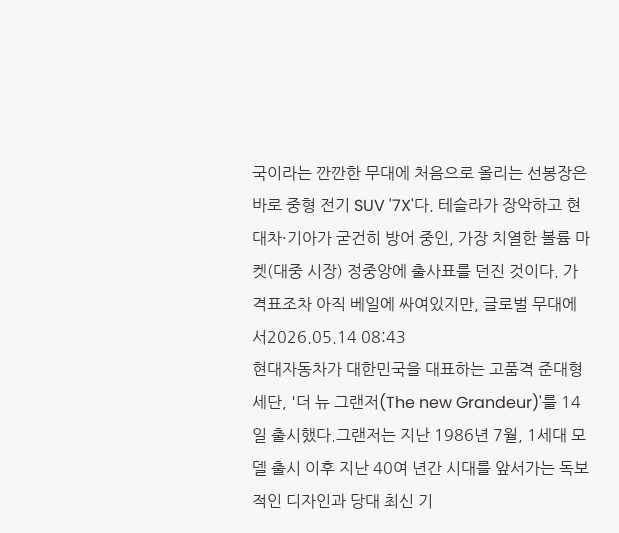국이라는 깐깐한 무대에 처음으로 올리는 선봉장은 바로 중형 전기 SUV '7X'다. 테슬라가 장악하고 현대차·기아가 굳건히 방어 중인, 가장 치열한 볼륨 마켓(대중 시장) 정중앙에 출사표를 던진 것이다. 가격표조차 아직 베일에 싸여있지만, 글로벌 무대에서2026.05.14 08:43
현대자동차가 대한민국을 대표하는 고품격 준대형 세단, '더 뉴 그랜저(The new Grandeur)'를 14일 출시했다.그랜저는 지난 1986년 7월, 1세대 모델 출시 이후 지난 40여 년간 시대를 앞서가는 독보적인 디자인과 당대 최신 기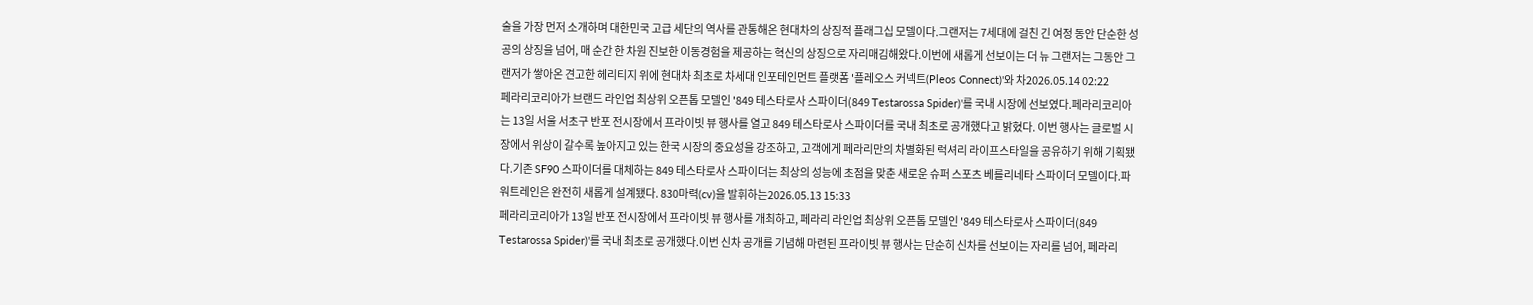술을 가장 먼저 소개하며 대한민국 고급 세단의 역사를 관통해온 현대차의 상징적 플래그십 모델이다.그랜저는 7세대에 걸친 긴 여정 동안 단순한 성공의 상징을 넘어, 매 순간 한 차원 진보한 이동경험을 제공하는 혁신의 상징으로 자리매김해왔다.이번에 새롭게 선보이는 더 뉴 그랜저는 그동안 그랜저가 쌓아온 견고한 헤리티지 위에 현대차 최초로 차세대 인포테인먼트 플랫폼 '플레오스 커넥트(Pleos Connect)'와 차2026.05.14 02:22
페라리코리아가 브랜드 라인업 최상위 오픈톱 모델인 '849 테스타로사 스파이더(849 Testarossa Spider)'를 국내 시장에 선보였다.페라리코리아는 13일 서울 서초구 반포 전시장에서 프라이빗 뷰 행사를 열고 849 테스타로사 스파이더를 국내 최초로 공개했다고 밝혔다. 이번 행사는 글로벌 시장에서 위상이 갈수록 높아지고 있는 한국 시장의 중요성을 강조하고, 고객에게 페라리만의 차별화된 럭셔리 라이프스타일을 공유하기 위해 기획됐다.기존 SF90 스파이더를 대체하는 849 테스타로사 스파이더는 최상의 성능에 초점을 맞춘 새로운 슈퍼 스포츠 베를리네타 스파이더 모델이다.파워트레인은 완전히 새롭게 설계됐다. 830마력(cv)을 발휘하는2026.05.13 15:33
페라리코리아가 13일 반포 전시장에서 프라이빗 뷰 행사를 개최하고, 페라리 라인업 최상위 오픈톱 모델인 '849 테스타로사 스파이더(849 Testarossa Spider)'를 국내 최초로 공개했다.이번 신차 공개를 기념해 마련된 프라이빗 뷰 행사는 단순히 신차를 선보이는 자리를 넘어, 페라리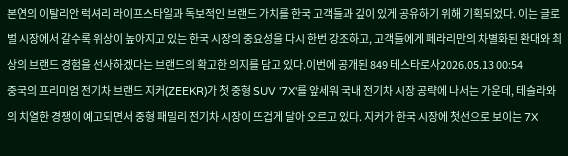본연의 이탈리안 럭셔리 라이프스타일과 독보적인 브랜드 가치를 한국 고객들과 깊이 있게 공유하기 위해 기획되었다. 이는 글로벌 시장에서 갈수록 위상이 높아지고 있는 한국 시장의 중요성을 다시 한번 강조하고, 고객들에게 페라리만의 차별화된 환대와 최상의 브랜드 경험을 선사하겠다는 브랜드의 확고한 의지를 담고 있다.이번에 공개된 849 테스타로사2026.05.13 00:54
중국의 프리미엄 전기차 브랜드 지커(ZEEKR)가 첫 중형 SUV '7X'를 앞세워 국내 전기차 시장 공략에 나서는 가운데, 테슬라와의 치열한 경쟁이 예고되면서 중형 패밀리 전기차 시장이 뜨겁게 달아 오르고 있다. 지커가 한국 시장에 첫선으로 보이는 7X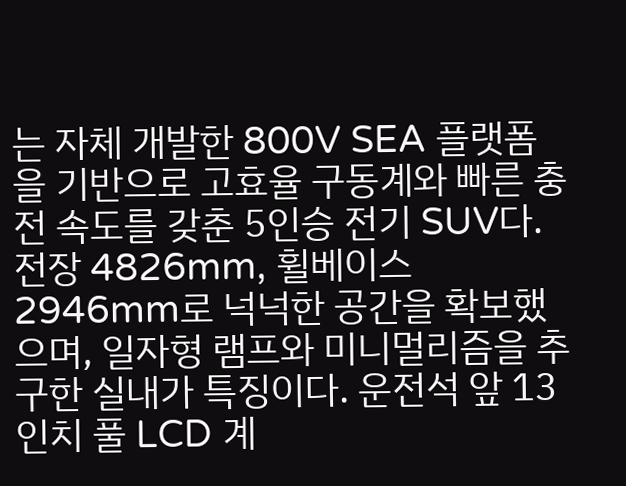는 자체 개발한 800V SEA 플랫폼을 기반으로 고효율 구동계와 빠른 충전 속도를 갖춘 5인승 전기 SUV다. 전장 4826mm, 휠베이스 2946mm로 넉넉한 공간을 확보했으며, 일자형 램프와 미니멀리즘을 추구한 실내가 특징이다. 운전석 앞 13인치 풀 LCD 계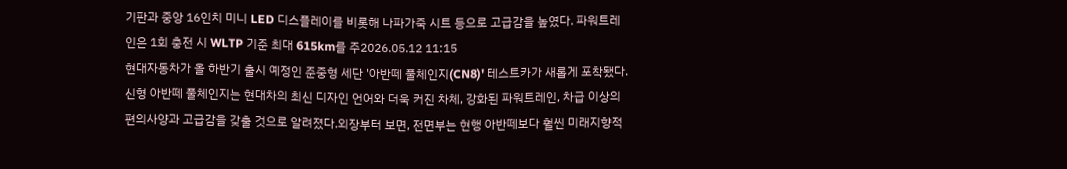기판과 중앙 16인치 미니 LED 디스플레이를 비롯해 나파가죽 시트 등으로 고급감을 높였다. 파워트레인은 1회 충전 시 WLTP 기준 최대 615km를 주2026.05.12 11:15
현대자동차가 올 하반기 출시 예정인 준중형 세단 '아반떼 풀체인지(CN8)' 테스트카가 새롭게 포착됐다.신형 아반떼 풀체인지는 현대차의 최신 디자인 언어와 더욱 커진 차체, 강화된 파워트레인, 차급 이상의 편의사양과 고급감을 갖출 것으로 알려졌다.외장부터 보면, 전면부는 현행 아반떼보다 훨씬 미래지향적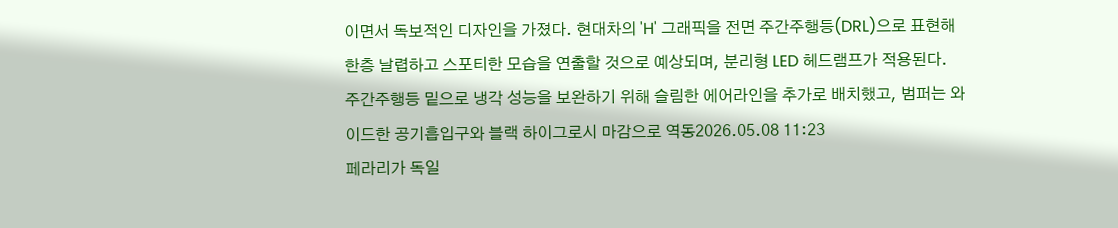이면서 독보적인 디자인을 가졌다. 현대차의 'H' 그래픽을 전면 주간주행등(DRL)으로 표현해 한층 날렵하고 스포티한 모습을 연출할 것으로 예상되며, 분리형 LED 헤드램프가 적용된다. 주간주행등 밑으로 냉각 성능을 보완하기 위해 슬림한 에어라인을 추가로 배치했고, 범퍼는 와이드한 공기흡입구와 블랙 하이그로시 마감으로 역동2026.05.08 11:23
페라리가 독일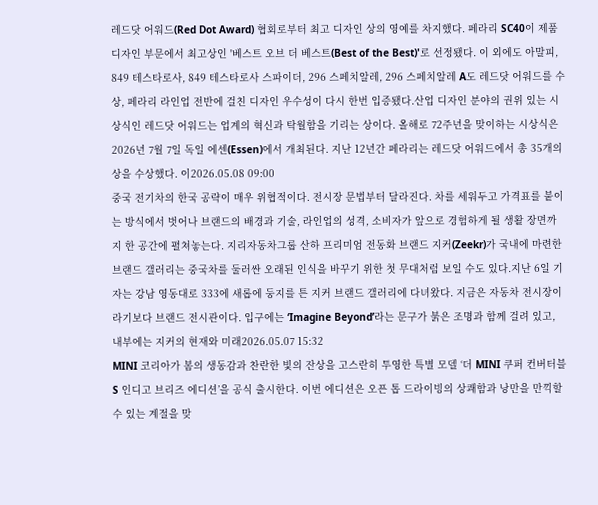레드닷 어워드(Red Dot Award) 협회로부터 최고 디자인 상의 영예를 차지했다. 페라리 SC40이 제품 디자인 부문에서 최고상인 '베스트 오브 더 베스트(Best of the Best)'로 선정됐다. 이 외에도 아말피, 849 테스타로사, 849 테스타로사 스파이더, 296 스페치알레, 296 스페치알레 A도 레드닷 어워드를 수상, 페라리 라인업 전반에 걸친 디자인 우수성이 다시 한번 입증됐다.산업 디자인 분야의 권위 있는 시상식인 레드닷 어워드는 업계의 혁신과 탁월함을 기리는 상이다. 올해로 72주년을 맞이하는 시상식은 2026년 7월 7일 독일 에센(Essen)에서 개최된다. 지난 12년간 페라리는 레드닷 어워드에서 총 35개의 상을 수상했다. 이2026.05.08 09:00
중국 전기차의 한국 공략이 매우 위협적이다. 전시장 문법부터 달라진다. 차를 세워두고 가격표를 붙이는 방식에서 벗어나 브랜드의 배경과 기술, 라인업의 성격, 소비자가 앞으로 경험하게 될 생활 장면까지 한 공간에 펼쳐놓는다. 지리자동차그룹 산하 프리미엄 전동화 브랜드 지커(Zeekr)가 국내에 마련한 브랜드 갤러리는 중국차를 둘러싼 오래된 인식을 바꾸기 위한 첫 무대처럼 보일 수도 있다.지난 6일 기자는 강남 영동대로 333에 새롭에 둥지를 튼 지커 브랜드 갤러리에 다녀왔다. 지금은 자동차 전시장이라기보다 브랜드 전시관이다. 입구에는 ‘Imagine Beyond’라는 문구가 붉은 조명과 함께 걸려 있고, 내부에는 지커의 현재와 미래2026.05.07 15:32
MINI 코리아가 봄의 생동감과 찬란한 빛의 잔상을 고스란히 투영한 특별 모델 ‘더 MINI 쿠퍼 컨버터블 S 인디고 브리즈 에디션’을 공식 출시한다. 이번 에디션은 오픈 톱 드라이빙의 상쾌함과 낭만을 만끽할 수 있는 계절을 맞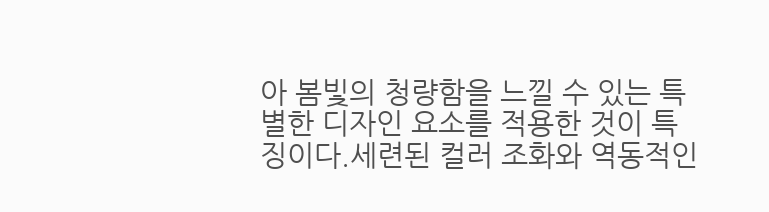아 봄빛의 청량함을 느낄 수 있는 특별한 디자인 요소를 적용한 것이 특징이다.세련된 컬러 조화와 역동적인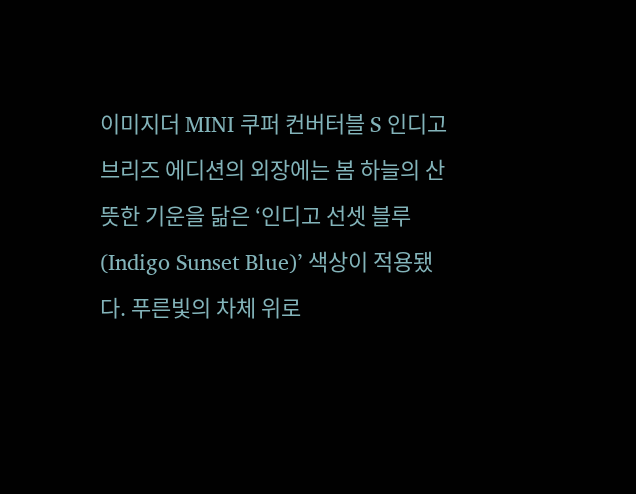이미지더 MINI 쿠퍼 컨버터블 S 인디고 브리즈 에디션의 외장에는 봄 하늘의 산뜻한 기운을 닮은 ‘인디고 선셋 블루(Indigo Sunset Blue)’ 색상이 적용됐다. 푸른빛의 차체 위로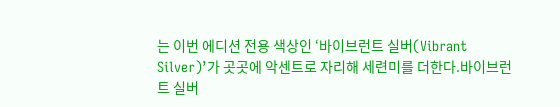는 이번 에디션 전용 색상인 ‘바이브런트 실버(Vibrant Silver)’가 곳곳에 악센트로 자리해 세련미를 더한다.바이브런트 실버